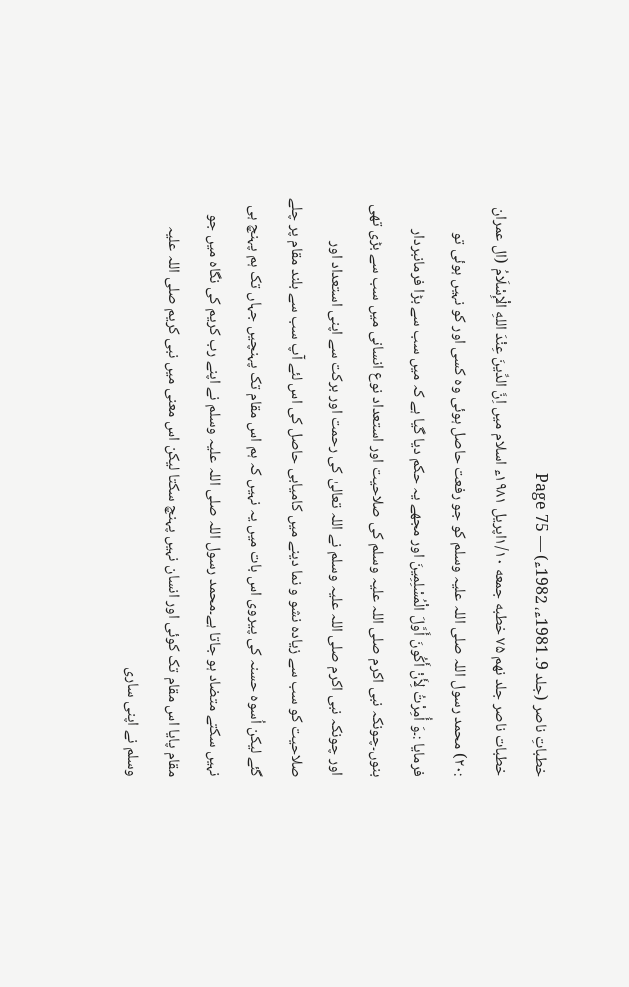خطباتِ ناصر (جلد 9۔ 1981ء، 1982ء) — Page 75
خطبات ناصر جلد نهم ۷۵ خطبه جمعه ۱/۱۰اپریل ۱۹۸۱ء اسلام میں اِنَّ الدِّينَ عِنْدَ اللهِ الْإِسْلَامُ (ال عمران :۲۰) محمد رسول اللہ صلی اللہ علیہ وسلم کو جو رفعت حاصل ہوئی وہ کسی اور کو نہیں ہوئی تو فرمایا :۔وَ أُمِرْتُ لِأَنْ أَكُونَ أَوَّلَ الْمُسْلِمِينَ اور مجھے یہ حکم دیا گیا ہے کہ میں سب سے بڑا فرمانبردار بنوں۔چونکہ نبی اکرم صلی اللہ علیہ وسلم کی صلاحیت اور استعداد نوع انسانی میں سب سے بڑی تھی اور چونکہ نبی اکرم صلی اللہ علیہ وسلم نے اللہ تعالیٰ کی رحمت اور برکت سے اپنی استعداد اور صلاحیت کو سب سے زیادہ نشو و نما دینے میں کامیابی حاصل کی اس لئے آپ سب سے بلند مقام پر چلے گئے لیکن اُسوہ حسنہ کی پیروی اس بات میں یہ نہیں کہ ہم اس مقام تک پہنچیں جہاں تک ہم پہنچ ہی نہیں سکتے متضاد ہو جاتا ہے۔محمد رسول اللہ صلی اللہ علیہ وسلم نے اپنے رب کریم کی نگاہ میں جو مقام پایا اس مقام تک کوئی اور انسان نہیں پہنچ سکتا لیکن اس معنی میں نبی کریم صلی اللہ علیہ وسلم نے اپنی ساری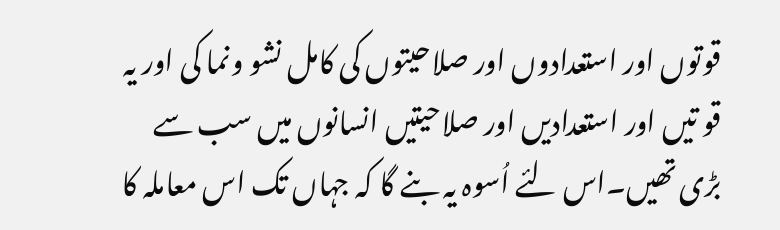قوتوں اور استعدادوں اور صلاحیتوں کی کامل نشو ونما کی اور یہ قو تیں اور استعدادیں اور صلاحیتیں انسانوں میں سب سے بڑی تھیں۔اس لئے اُسوہ یہ بنے گا کہ جہاں تک اس معاملہ کا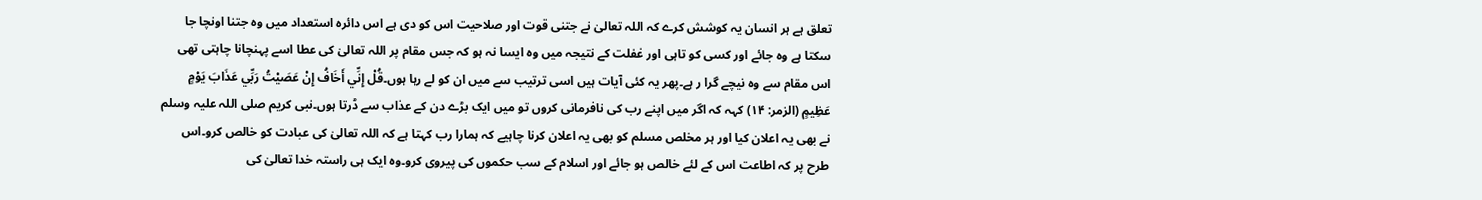تعلق ہے ہر انسان یہ کوشش کرے کہ اللہ تعالیٰ نے جتنی قوت اور صلاحیت اس کو دی ہے اس دائرہ استعداد میں وہ جتنا اونچا جا سکتا ہے وہ جائے اور کسی کو تاہی اور غفلت کے نتیجہ میں وہ ایسا نہ ہو کہ جس مقام پر اللہ تعالیٰ کی عطا اسے پہنچانا چاہتی تھی اس مقام سے وہ نیچے گرا ر ہے۔پھر یہ کئی آیات ہیں اسی ترتیب سے میں ان کو لے رہا ہوں۔قُلْ إِنِّي أَخَافُ إِنْ عَصَيْتُ رَبِّي عَذَابَ يَوْمٍ عَظِيمٍ (الزمر: ۱۴) کہہ کہ اگر میں اپنے رب کی نافرمانی کروں تو میں ایک بڑے دن کے عذاب سے ڈرتا ہوں۔نبی کریم صلی اللہ علیہ وسلم نے بھی یہ اعلان کیا اور ہر مخلص مسلم کو بھی یہ اعلان کرنا چاہیے کہ ہمارا رب کہتا ہے کہ اللہ تعالیٰ کی عبادت کو خالص کرو۔اس طرح پر کہ اطاعت اس کے لئے خالص ہو جائے اور اسلام کے سب حکموں کی پیروی کرو۔وہ ایک ہی راستہ خدا تعالیٰ کی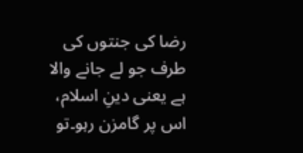رضا کی جنتوں کی طرف جو لے جانے والا ہے یعنی دینِ اسلام، اس پر گامزن رہو۔تو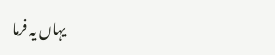یہاں یہ فرما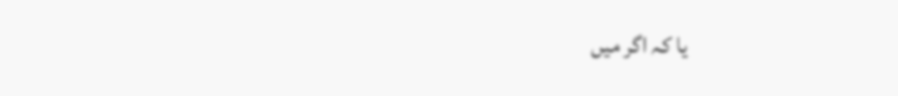یا کہ اگر میں